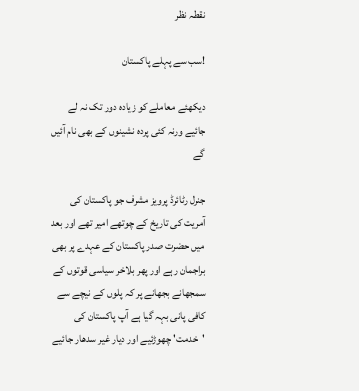نقطہ نظر

!سب سے پہلے پاکستان

دیکھئے معاملے کو زیادہ دور تک نہ لے جائیے ورنہ کئی پردہ نشینوں کے بھی نام آئیں گے

جنرل رٹائرڈ پرویز مشرف جو پاکستان کی آمریت کی تاریخ کے چوتھے امیر تھے اور بعد میں حضرت صدر پاکستان کے عہدے پر بھی براجمان رہے اور پھر بلاخر سیاسی قوتوں کے سمجھانے بجھانے پر کہ پلوں کے نیچے سے کافی پانی بہہ گیا ہے آپ پاکستان کی 'خدمت' چھوڑئیے اور دیار غیر سدھار جائیے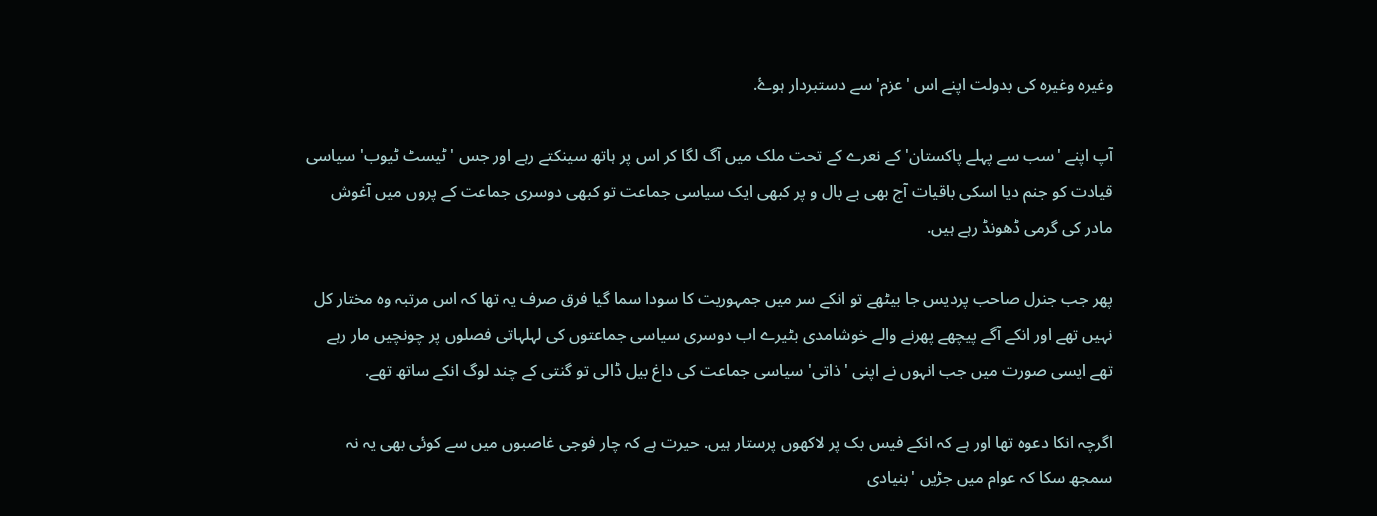وغیرہ وغیرہ کی بدولت اپنے اس 'عزم' سے دستبردار ہوۓ.

آپ اپنے 'سب سے پہلے پاکستان' کے نعرے کے تحت ملک میں آگ لگا کر اس پر ہاتھ سینکتے رہے اور جس 'ٹیسٹ ٹیوب' سیاسی قیادت کو جنم دیا اسکی باقیات آج بھی بے بال و پر کبھی ایک سیاسی جماعت تو کبھی دوسری جماعت کے پروں میں آغوش مادر کی گرمی ڈھونڈ رہے ہیں.

پھر جب جنرل صاحب پردیس جا بیٹھے تو انکے سر میں جمہوریت کا سودا سما گیا فرق صرف یہ تھا کہ اس مرتبہ وہ مختار کل نہیں تھے اور انکے آگے پیچھے پھرنے والے خوشامدی بٹیرے اب دوسری سیاسی جماعتوں کی لہلہاتی فصلوں پر چونچیں مار رہے تھے ایسی صورت میں جب انہوں نے اپنی 'ذاتی' سیاسی جماعت کی داغ بیل ڈالی تو گنتی کے چند لوگ انکے ساتھ تھے.

اگرچہ انکا دعوہ تھا اور ہے کہ انکے فیس بک پر لاکھوں پرستار ہیں. حیرت ہے کہ چار فوجی غاصبوں میں سے کوئی بھی یہ نہ سمجھ سکا کہ عوام میں جڑیں 'بنیادی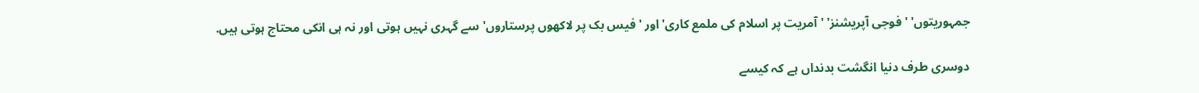جمہوریتوں' 'فوجی آپریشنز' 'آمریت پر اسلام کی ملمع کاری' اور 'فیس بک پر لاکھوں پرستاروں' سے گہری نہیں ہوتی اور نہ ہی انکی محتاج ہوتی ہیں.

دوسری طرف دنیا انگشت بدنداں ہے کہ کیسے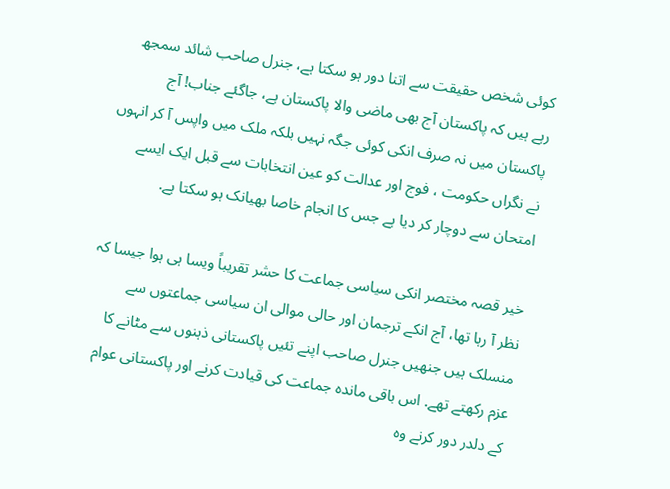کوئی شخص حقیقت سے اتنا دور ہو سکتا ہے، جنرل صاحب شائد سمجھ رہے ہیں کہ پاکستان آج بھی ماضی والا پاکستان ہے، جاگئے جناب! آج پاکستان میں نہ صرف انکی کوئی جگہ نہیں بلکہ ملک میں واپس آ کر انہوں نے نگراں حکومت ، فوج اور عدالت کو عین انتخابات سے قبل ایک ایسے امتحان سے دوچار کر دیا ہے جس کا انجام خاصا بھیانک ہو سکتا ہے.

خیر قصہ مختصر انکی سیاسی جماعت کا حشر تقریباً ویسا ہی ہوا جیسا کہ نظر آ رہا تھا، آج انکے ترجمان اور حالی موالی ان سیاسی جماعتوں سے منسلک ہیں جنھیں جنرل صاحب اپنے تئیں پاکستانی ذہنوں سے مٹانے کا عزم رکھتے تھے. اس باقی ماندہ جماعت کی قیادت کرنے اور پاکستانی عوام کے دلدر دور کرنے وہ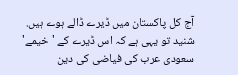آج کل پاکستان میں ڈیرے ڈالے ہوے ہیں. شنید تو یہی ہے کہ اس ڈیرے کے 'خیمے' سعودی عرب کی فیاضی کی دین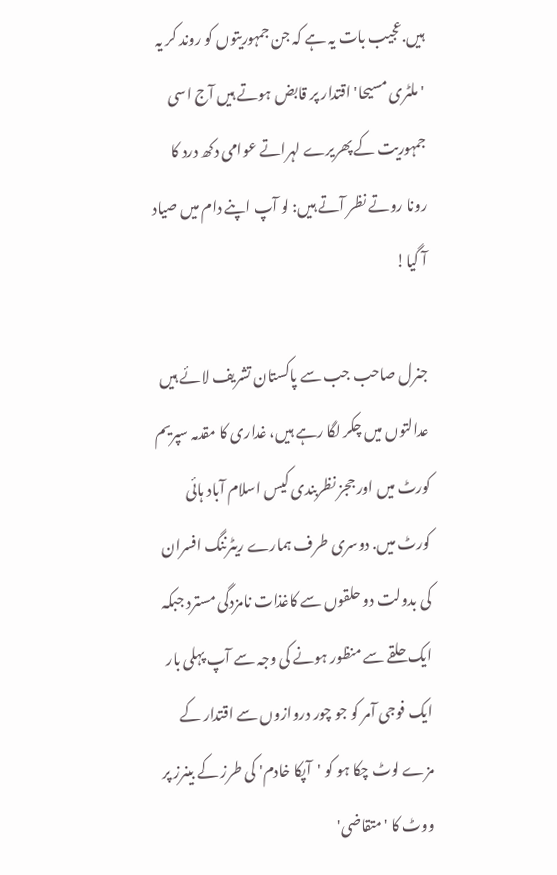ہیں.عجیب بات یہ ہے کہ جن جمہوریتوں کو روند کر یہ 'ملٹری مسیحا' اقتدار پر قابض ہوتے ہیں آج اسی جمہوریت کے پھریرے لہراتے عوامی دکھ درد کا رونا روتے نظر آتے ہیں: لو آپ اپنے دام میں صیاد آ گیا!

جنرل صاحب جب سے پاکستان تشریف لائے ہیں عدالتوں میں چکر لگا رہے ہیں، غداری کا مقدمہ سپریم کورٹ میں اور ججز نظربندی کیس اسلام آباد ہائی کورٹ میں. دوسری طرف ہمارے ریٹرننگ افسران کی بدولت دو حلقوں سے کاغذات نامزدگی مسترد جبکہ ایک حلقے سے منظور ہونے کی وجہ سے آپ پہلی بار ایک فوجی آمر کو جو چور دروازوں سے اقتدار کے مزے لوٹ چکا ہو کو 'آپکا خادم' کی طرز کے بینرز پر ووٹ کا 'متقاضی'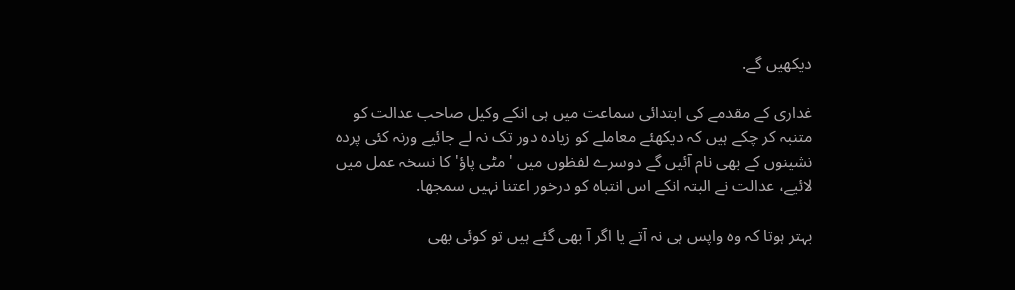دیکھیں گے.

غداری کے مقدمے کی ابتدائی سماعت میں ہی انکے وکیل صاحب عدالت کو متنبہ کر چکے ہیں کہ دیکھئے معاملے کو زیادہ دور تک نہ لے جائیے ورنہ کئی پردہ نشینوں کے بھی نام آئیں گے دوسرے لفظوں میں 'مٹی پاؤ' کا نسخہ عمل میں لائیے، عدالت نے البتہ انکے اس انتباہ کو درخور اعتنا نہیں سمجھا.

بہتر ہوتا کہ وہ واپس ہی نہ آتے یا اگر آ بھی گئے ہیں تو کوئی بھی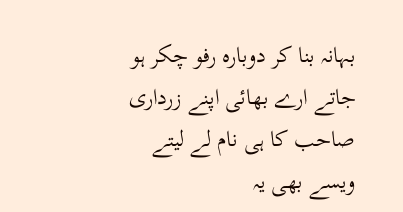بہانہ بنا کر دوبارہ رفو چکر ہو جاتے ارے بھائی اپنے زرداری صاحب کا ہی نام لے لیتے ویسے بھی یہ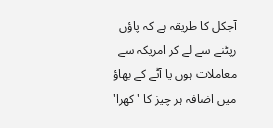آجکل کا طریقہ ہے کہ پاؤں رپٹنے سے لے کر امریکہ سے معاملات ہوں یا آٹے کے بھاؤ میں اضافہ ہر چیز کا 'کھرا'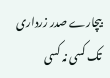بیچارے صدر زرداری تک کسی نہ کسی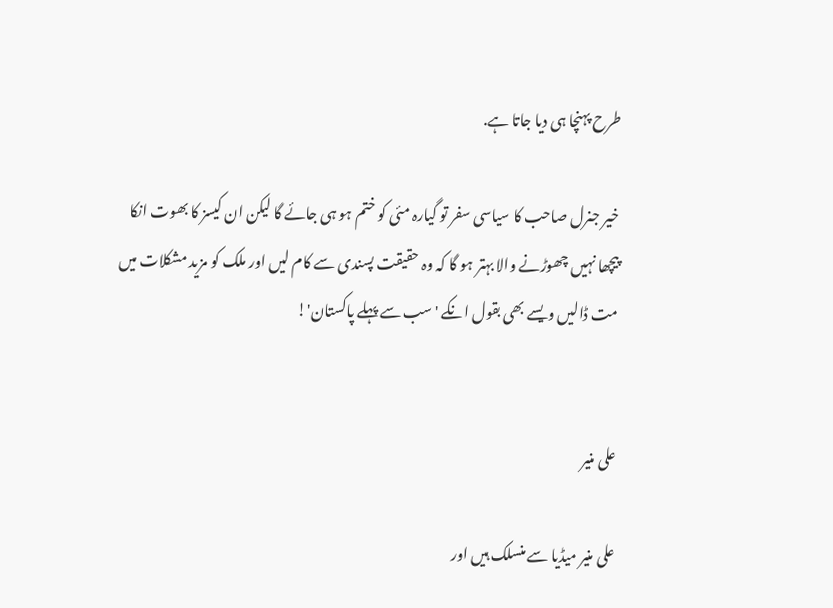طرح پہنچا ہی دیا جاتا ہے.

خیر جنرل صاحب کا سیاسی سفر تو گیارہ مئی کو ختم ہو ہی جائے گا لیکن ان کیسز کا بھوت انکا پیچھا نہیں چھوڑنے والا بہتر ہو گا کہ وہ حقیقت پسندی سے کام لیں اور ملک کو مزید مشکلات میں مت ڈالیں ویسے بھی بقول انکے 'سب سے پہلے پاکستان'!


علی منیر

علی منیر میڈیا سے منسلک ہیں اور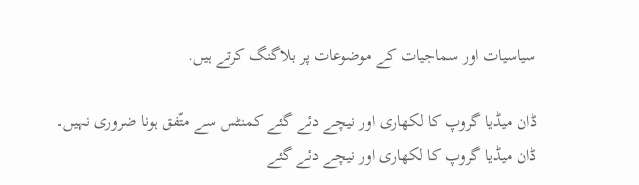سیاسیات اور سماجیات کے موضوعات پر بلاگنگ کرتے ہیں.

ڈان میڈیا گروپ کا لکھاری اور نیچے دئے گئے کمنٹس سے متّفق ہونا ضروری نہیں۔
ڈان میڈیا گروپ کا لکھاری اور نیچے دئے گئے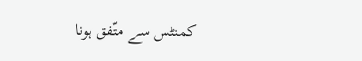کمنٹس سے متّفق ہونا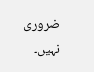ضروری نہیں۔